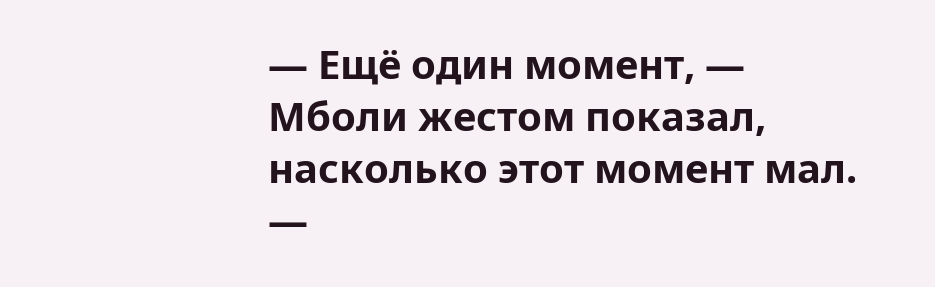— Ещё один момент, — Мболи жестом показал, насколько этот момент мал. —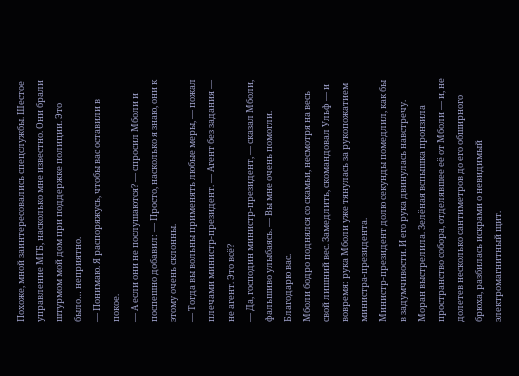Похоже, мной заинтересовались спецслужбы. Шестое управление МГБ, насколько мне известно. Они брали штурмом мой дом при поддержке полиции. Это было… неприятно.
— Понимаю. Я распоряжусь, чтобы вас оставили в покое.
— А если они не послушаются? — спросил Мболи и поспешно добавил: — Просто, насколько я знаю, они к этому очень склонны.
— Тогда вы вольны применять любые меры, — пожал плечами министр-президент. — Агент без задания — не агент. Это всё?
— Да, господин министр-президент, — сказал Мболи, фальшиво улыбаясь. — Вы мне очень помогли. Благодарю вас.
Мболи бодро поднялся со скамьи, несмотря на весь свой лишний вес. Замедлить, скомандовал Ульф — и вовремя: рука Мболи уже тянулась за рукопожатием министра-президента.
Министр-президент долю секунды помедлил, как бы в задумчивости. И его рука двинулась навстречу.
Моран выстрелила. Зелёная вспышка пронзила пространство собора, отделявшее её от Мболи — и, не долетев несколько сантиметров до его обширного брюха, разбилась искрами о невидимый электромагнитный щит.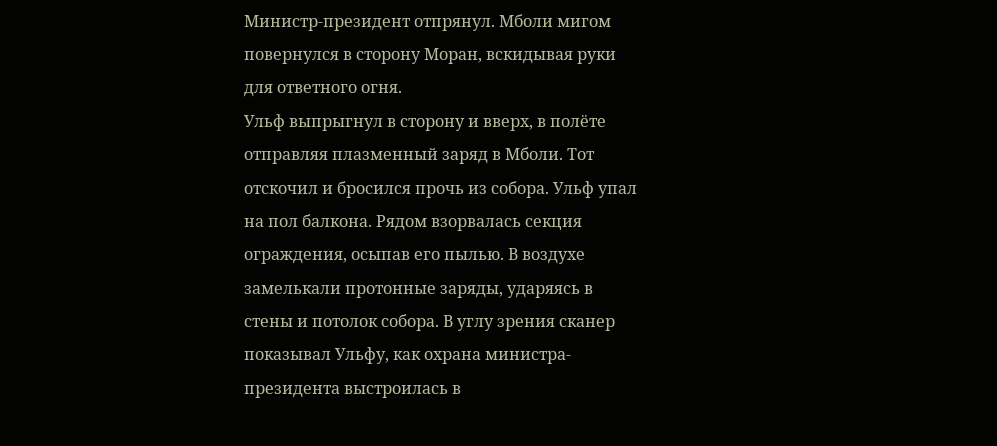Министр-президент отпрянул. Мболи мигом повернулся в сторону Моран, вскидывая руки для ответного огня.
Ульф выпрыгнул в сторону и вверх, в полёте отправляя плазменный заряд в Мболи. Тот отскочил и бросился прочь из собора. Ульф упал на пол балкона. Рядом взорвалась секция ограждения, осыпав его пылью. В воздухе замелькали протонные заряды, ударяясь в стены и потолок собора. В углу зрения сканер показывал Ульфу, как охрана министра-президента выстроилась в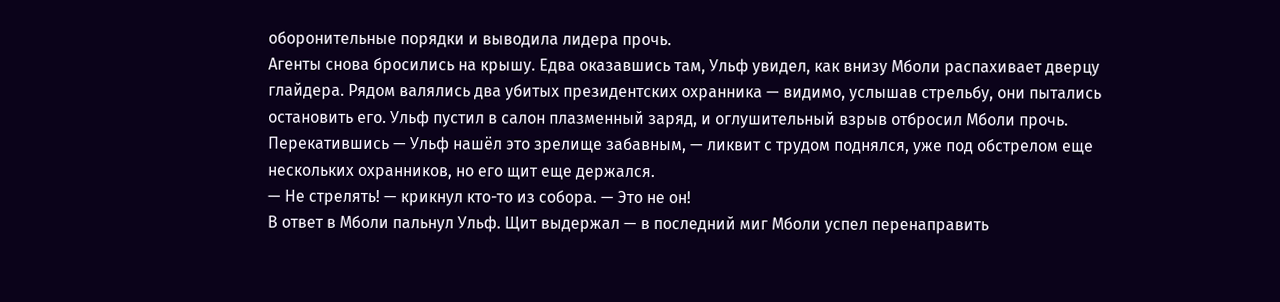оборонительные порядки и выводила лидера прочь.
Агенты снова бросились на крышу. Едва оказавшись там, Ульф увидел, как внизу Мболи распахивает дверцу глайдера. Рядом валялись два убитых президентских охранника — видимо, услышав стрельбу, они пытались остановить его. Ульф пустил в салон плазменный заряд, и оглушительный взрыв отбросил Мболи прочь. Перекатившись — Ульф нашёл это зрелище забавным, — ликвит с трудом поднялся, уже под обстрелом еще нескольких охранников, но его щит еще держался.
— Не стрелять! — крикнул кто-то из собора. — Это не он!
В ответ в Мболи пальнул Ульф. Щит выдержал — в последний миг Мболи успел перенаправить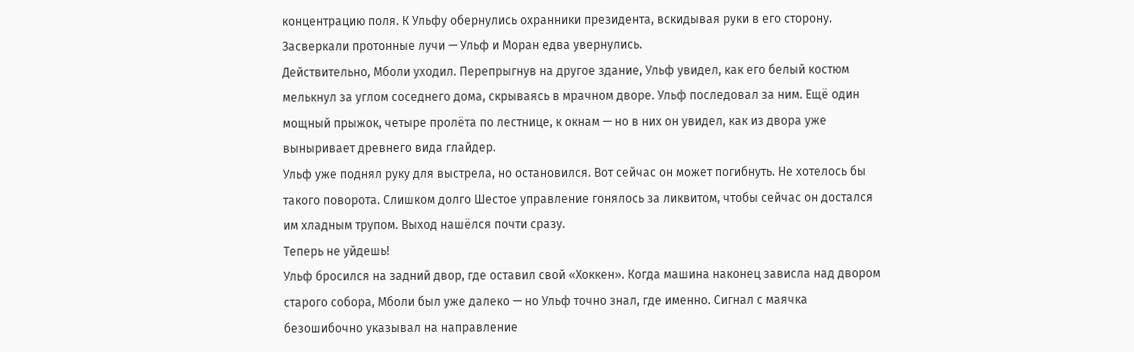концентрацию поля. К Ульфу обернулись охранники президента, вскидывая руки в его сторону. Засверкали протонные лучи — Ульф и Моран едва увернулись.
Действительно, Мболи уходил. Перепрыгнув на другое здание, Ульф увидел, как его белый костюм мелькнул за углом соседнего дома, скрываясь в мрачном дворе. Ульф последовал за ним. Ещё один мощный прыжок, четыре пролёта по лестнице, к окнам — но в них он увидел, как из двора уже выныривает древнего вида глайдер.
Ульф уже поднял руку для выстрела, но остановился. Вот сейчас он может погибнуть. Не хотелось бы такого поворота. Слишком долго Шестое управление гонялось за ликвитом, чтобы сейчас он достался им хладным трупом. Выход нашёлся почти сразу.
Теперь не уйдешь!
Ульф бросился на задний двор, где оставил свой «Хоккен». Когда машина наконец зависла над двором старого собора, Мболи был уже далеко — но Ульф точно знал, где именно. Сигнал с маячка безошибочно указывал на направление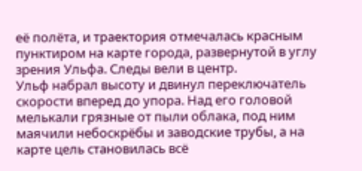её полёта, и траектория отмечалась красным пунктиром на карте города, развернутой в углу зрения Ульфа. Следы вели в центр.
Ульф набрал высоту и двинул переключатель скорости вперед до упора. Над его головой мелькали грязные от пыли облака, под ним маячили небоскрёбы и заводские трубы, а на карте цель становилась всё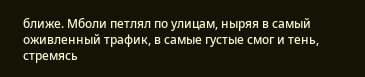ближе. Мболи петлял по улицам, ныряя в самый оживленный трафик, в самые густые смог и тень, стремясь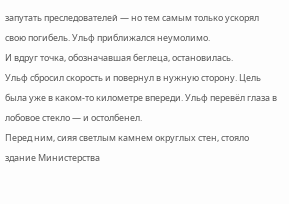запутать преследователей — но тем самым только ускорял свою погибель. Ульф приближался неумолимо.
И вдруг точка, обозначавшая беглеца, остановилась.
Ульф сбросил скорость и повернул в нужную сторону. Цель была уже в каком-то километре впереди. Ульф перевёл глаза в лобовое стекло — и остолбенел.
Перед ним, сияя светлым камнем округлых стен, стояло здание Министерства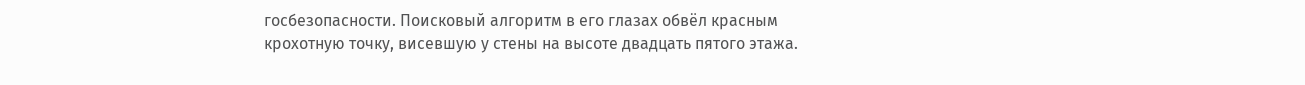госбезопасности. Поисковый алгоритм в его глазах обвёл красным крохотную точку, висевшую у стены на высоте двадцать пятого этажа.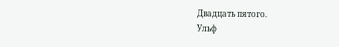Двадцать пятого.
Ульф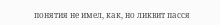понятия не имел, как, но ликвит пасся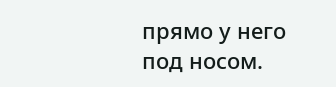прямо у него под носом.